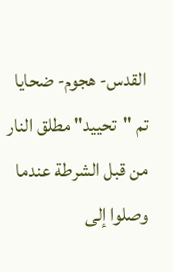القدس- هجوم- ضحايا
تم "تحييد" مطلق النار من قبل الشرطة عندما وصلوا إلى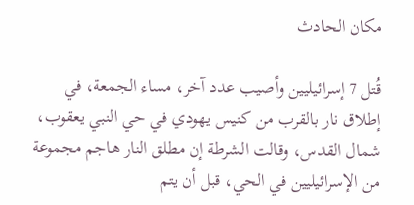مكان الحادث

قُتل 7 إسرائيليين وأصيب عدد آخر، مساء الجمعة، في إطلاق نار بالقرب من كنيس يهودي في حي النبي يعقوب، شمال القدس، وقالت الشرطة إن مطلق النار هاجم مجموعة من الإسرائيليين في الحي، قبل أن يتم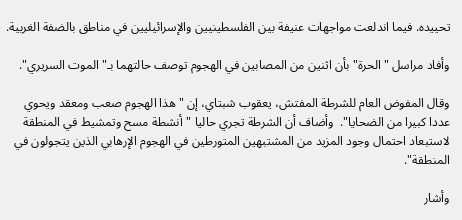تحييده. فيما اندلعت مواجهات عنيفة بين الفلسطينيين والإسرائيليين في مناطق بالضفة الغربية.

وأفاد مراسل "الحرة" بأن اثنين من المصابين في الهجوم توصف حالتهما بـ"الموت السريري".

وقال المفوض العام للشرطة المفتش، يعقوب شبتاي، إن "هذا الهجوم صعب ومعقد ويحوي عددا كبيرا من الضحايا".  وأضاف أن الشرطة تجري حاليا "أنشطة مسح وتمشيط في المنطقة لاستبعاد احتمال وجود المزيد من المشتبهين المتورطين في الهجوم الإرهابي الذين يتجولون في المنطقة".

وأشار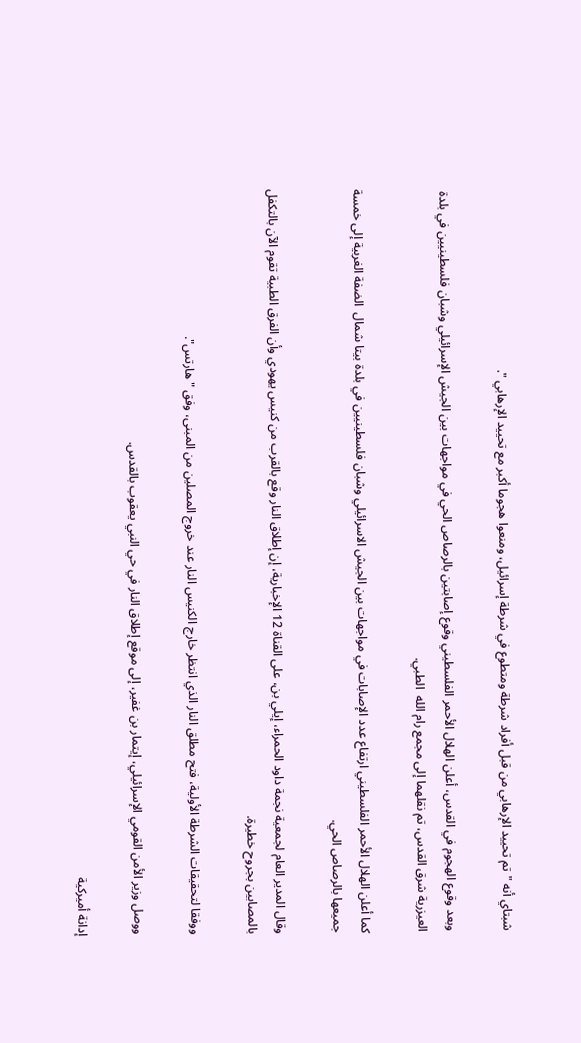شبتاي أنه "تم تحييد الإرهابي من قبل أفراد شرطة ومتطوع في شرطة إسرائيل، ومنعوا هجوما أكبر مع تحييد الإرهابي ".

وبعد وقوع الهجوم في القدس، أعلن الهلال الأحمر الفلسطيني وقوع إصابتين بالرصاص الحي في مواجهات بين الجيش الإسرائيلي وشبان فلسطينيين في بلدة العيزرية شرق القدس، تم نقلهما إلى مجمع رام الله  الطبي.

كما أعلن الهلال الأحمر الفلسطيني ارتفاع عدد الإصابات في مواجهات بين الجيش الاسرائيلي وشبان فلسطينيين في بلدة بيتا شمال  الضفة الغربية إلى خمسة جميعها بالرصاص الحي.

وقال المدير العام لجمعية نجمة داود الحمراء، إيلي بن، على القناة 12 الإخبارية، إن إطلاق النار وقع بالقرب من كنيس يهودي وأن الفرق الطبية تقوم الآن بالتكفل بالمصابين بجروح خطيرة.

ووفقا لتحقيقات الشرطة الأولية، فتح مطلق النار الذي انتظر خارج الكنيس النار عند خروج المصلين من المبنى، وفق "هارتس".

ووصل وزير الأمن القومي الإسرائيلي، إيتمار بن غفير، إلى موقع إطلاق النار في حي النبي يعقوب بالقدس.

إدانة أميركية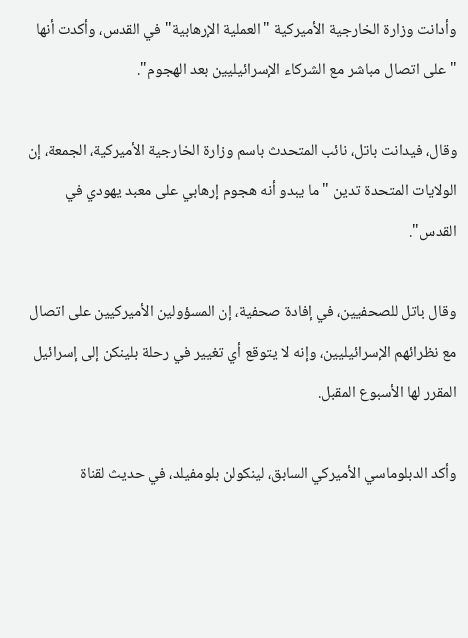وأدانت وزارة الخارجية الأميركية "العملية الإرهابية" في القدس، وأكدت أنها "على اتصال مباشر مع الشركاء الإسرائيليين بعد الهجوم".

وقال، فيدانت باتل، نائب المتحدث باسم وزارة الخارجية الأميركية، الجمعة، إن الولايات المتحدة تدين "ما يبدو أنه هجوم إرهابي على معبد يهودي في القدس".

وقال باتل للصحفيين، في إفادة صحفية، إن المسؤولين الأميركيين على اتصال مع نظرائهم الإسرائيليين، وإنه لا يتوقع أي تغيير في رحلة بلينكن إلى إسرائيل المقرر لها الأسبوع المقبل.

وأكد الدبلوماسي الأميركي السابق، لينكولن بلومفيلد، في حديث لقناة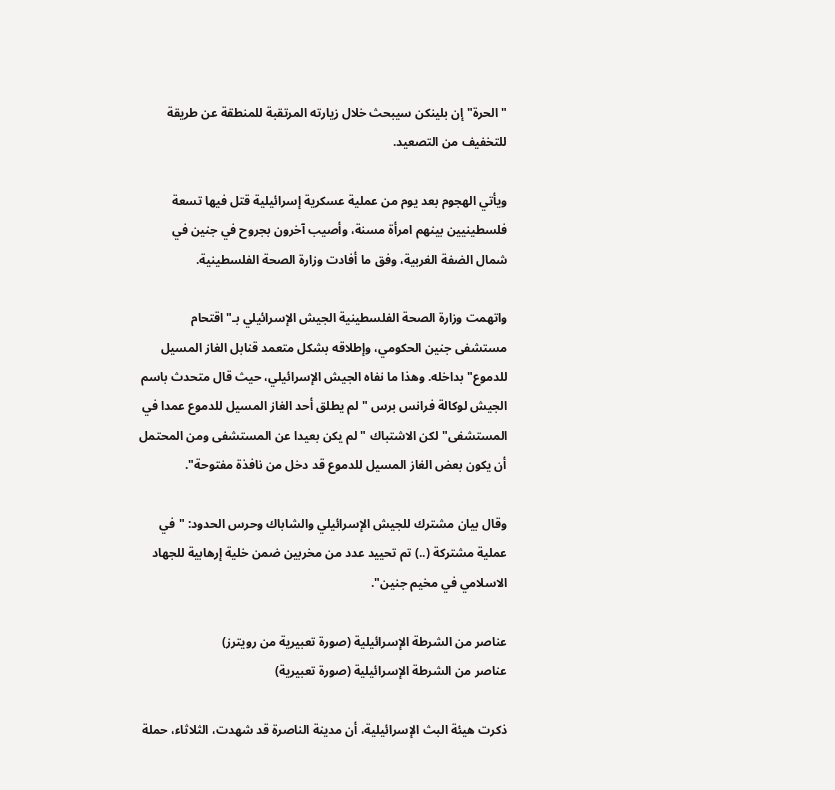"الحرة" إن بلينكن سيبحث خلال زيارته المرتقبة للمنطقة عن طريقة للتخفيف من التصعيد.

ويأتي الهجوم بعد يوم من عملية عسكرية إسرائيلية قتل فيها تسعة فلسطينيين بينهم امرأة مسنة، وأصيب آخرون بجروح في جنين في شمال الضفة الغربية، وفق ما أفادت وزارة الصحة الفلسطينية.

واتهمت وزارة الصحة الفلسطينية الجيش الإسرائيلي بـ"اقتحام مستشفى جنين الحكومي، وإطلاقه بشكل متعمد قنابل الغاز المسيل للدموع" بداخله. وهذا ما نفاه الجيش الإسرائيلي، حيث قال متحدث باسم الجيش لوكالة فرانس برس "لم يطلق أحد الغاز المسيل للدموع عمدا في المستشفى" لكن الاشتباك "لم يكن بعيدا عن المستشفى ومن المحتمل أن يكون بعض الغاز المسيل للدموع قد دخل من نافذة مفتوحة".

وقال بيان مشترك للجيش الإسرائيلي والشاباك وحرس الحدود: "في عملية مشتركة (..) تم تحييد عدد من مخربين ضمن خلية إرهابية للجهاد الاسلامي في مخيم جنين".

عناصر من الشرطة الإسرائيلية (صورة تعبيرية من رويترز)
عناصر من الشرطة الإسرائيلية (صورة تعبيرية)

ذكرت هيئة البث الإسرائيلية، أن مدينة الناصرة قد شهدت، الثلاثاء، حملة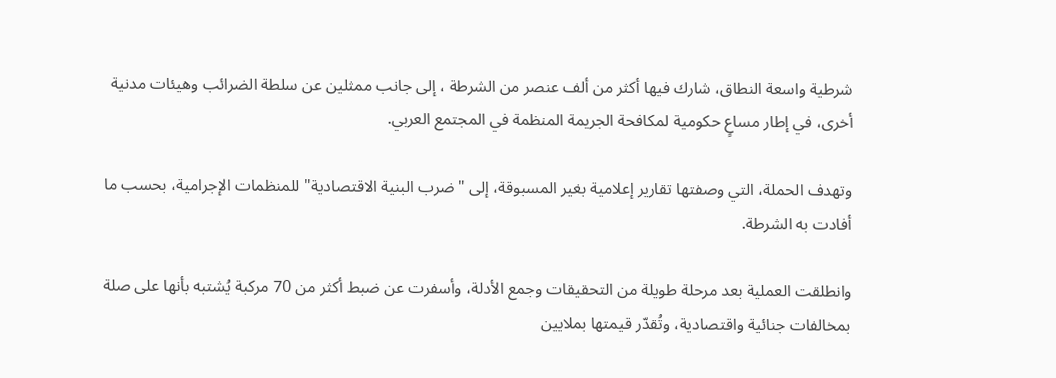شرطية واسعة النطاق، شارك فيها أكثر من ألف عنصر من الشرطة ، إلى جانب ممثلين عن سلطة الضرائب وهيئات مدنية أخرى، في إطار مساعٍ حكومية لمكافحة الجريمة المنظمة في المجتمع العربي.

وتهدف الحملة، التي وصفتها تقارير إعلامية بغير المسبوقة، إلى "ضرب البنية الاقتصادية" للمنظمات الإجرامية، بحسب ما أفادت به الشرطة.

وانطلقت العملية بعد مرحلة طويلة من التحقيقات وجمع الأدلة، وأسفرت عن ضبط أكثر من 70 مركبة يُشتبه بأنها على صلة بمخالفات جنائية واقتصادية، وتُقدّر قيمتها بملايين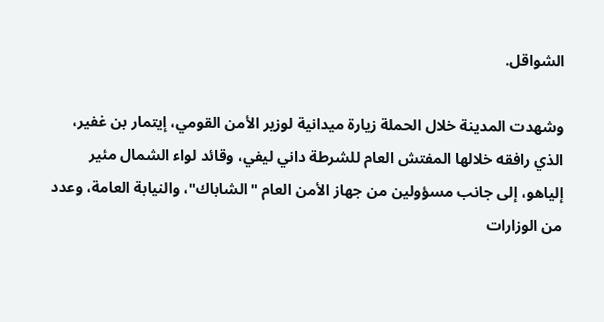الشواقل.

وشهدت المدينة خلال الحملة زيارة ميدانية لوزير الأمن القومي، إيتمار بن غفير، الذي رافقه خلالها المفتش العام للشرطة داني ليفي، وقائد لواء الشمال مئير إلياهو، إلى جانب مسؤولين من جهاز الأمن العام "الشاباك"، والنيابة العامة، وعدد من الوزارات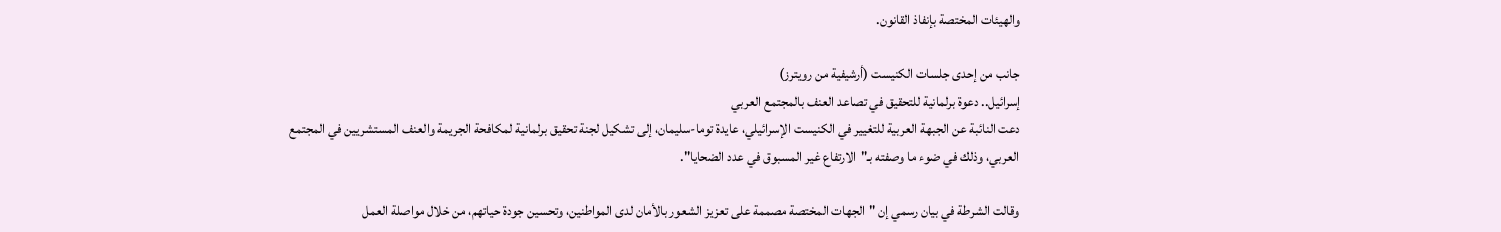والهيئات المختصة بإنفاذ القانون.

جانب من إحدى جلسات الكنيست (أرشيفية من رويترز)
إسرائيل.. دعوة برلمانية للتحقيق في تصاعد العنف بالمجتمع العربي
دعت النائبة عن الجبهة العربية للتغيير في الكنيست الإسرائيلي، عايدة توما-سليمان، إلى تشكيل لجنة تحقيق برلمانية لمكافحة الجريمة والعنف المستشريين في المجتمع العربي، وذلك في ضوء ما وصفته بـ"الارتفاع غير المسبوق في عدد الضحايا".

وقالت الشرطة في بيان رسمي إن "الجهات المختصة مصممة على تعزيز الشعور بالأمان لدى المواطنين، وتحسين جودة حياتهم، من خلال مواصلة العمل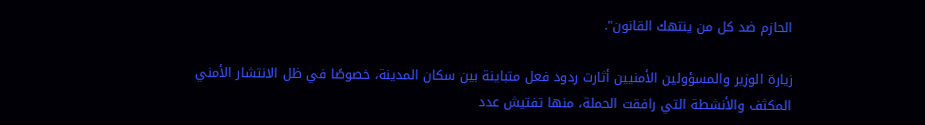الحازم ضد كل من ينتهك القانون".

زيارة الوزير والمسؤولين الأمنيين أثارت ردود فعل متباينة بين سكان المدينة، خصوصًا في ظل الانتشار الأمني المكثف والأنشطة التي رافقت الحملة، منها تفتيش عدد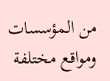من المؤسسات ومواقع مختلفة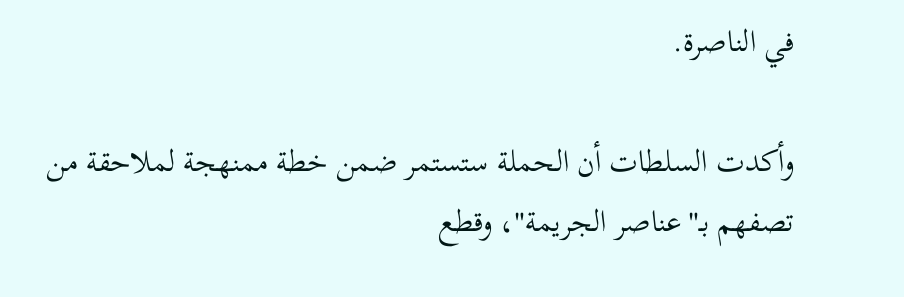في الناصرة.

وأكدت السلطات أن الحملة ستستمر ضمن خطة ممنهجة لملاحقة من تصفهم بـ"عناصر الجريمة"، وقطع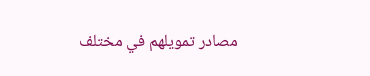مصادر تمويلهم في مختلف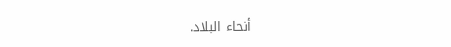أنحاء البلاد.